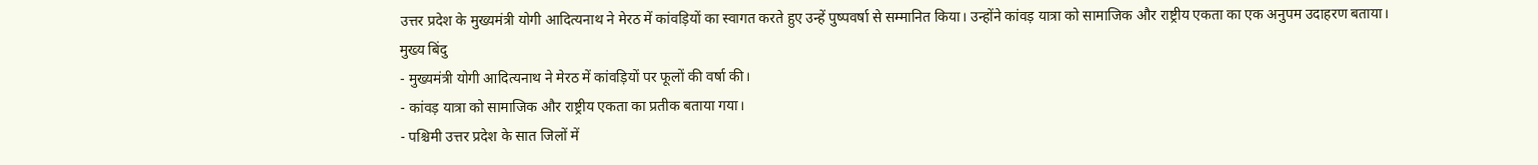उत्तर प्रदेश के मुख्यमंत्री योगी आदित्यनाथ ने मेरठ में कांवड़ियों का स्वागत करते हुए उन्हें पुष्पवर्षा से सम्मानित किया। उन्होंने कांवड़ यात्रा को सामाजिक और राष्ट्रीय एकता का एक अनुपम उदाहरण बताया।
मुख्य बिंदु
- मुख्यमंत्री योगी आदित्यनाथ ने मेरठ में कांवड़ियों पर फूलों की वर्षा की।
- कांवड़ यात्रा को सामाजिक और राष्ट्रीय एकता का प्रतीक बताया गया।
- पश्चिमी उत्तर प्रदेश के सात जिलों में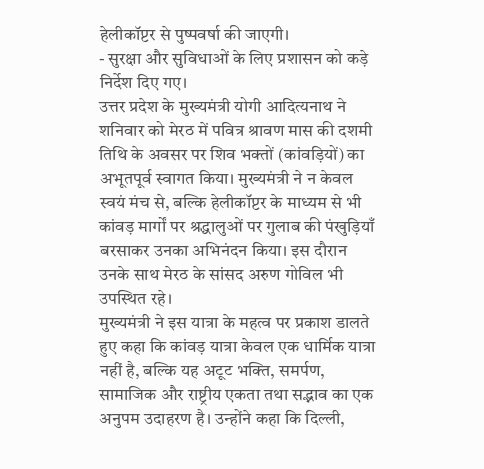हेलीकॉप्टर से पुष्पवर्षा की जाएगी।
- सुरक्षा और सुविधाओं के लिए प्रशासन को कड़े निर्देश दिए गए।
उत्तर प्रदेश के मुख्यमंत्री योगी आदित्यनाथ ने शनिवार को मेरठ में पवित्र श्रावण मास की दशमी तिथि के अवसर पर शिव भक्तों (कांवड़ियों) का अभूतपूर्व स्वागत किया। मुख्यमंत्री ने न केवल स्वयं मंच से, बल्कि हेलीकॉप्टर के माध्यम से भी कांवड़ मार्गों पर श्रद्धालुओं पर गुलाब की पंखुड़ियाँ बरसाकर उनका अभिनंदन किया। इस दौरान उनके साथ मेरठ के सांसद अरुण गोविल भी उपस्थित रहे।
मुख्यमंत्री ने इस यात्रा के महत्व पर प्रकाश डालते हुए कहा कि कांवड़ यात्रा केवल एक धार्मिक यात्रा नहीं है, बल्कि यह अटूट भक्ति, समर्पण, सामाजिक और राष्ट्रीय एकता तथा सद्भाव का एक अनुपम उदाहरण है। उन्होंने कहा कि दिल्ली,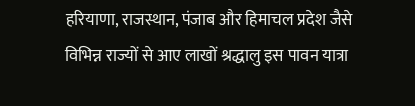हरियाणा, राजस्थान, पंजाब और हिमाचल प्रदेश जैसे विभिन्न राज्यों से आए लाखों श्रद्धालु इस पावन यात्रा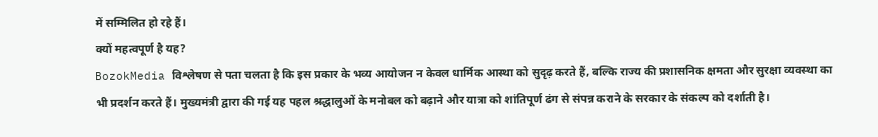में सम्मिलित हो रहे हैं।
क्यों महत्वपूर्ण है यह?
BozokMedia विश्लेषण से पता चलता है कि इस प्रकार के भव्य आयोजन न केवल धार्मिक आस्था को सुदृढ़ करते हैं, बल्कि राज्य की प्रशासनिक क्षमता और सुरक्षा व्यवस्था का भी प्रदर्शन करते हैं। मुख्यमंत्री द्वारा की गई यह पहल श्रद्धालुओं के मनोबल को बढ़ाने और यात्रा को शांतिपूर्ण ढंग से संपन्न कराने के सरकार के संकल्प को दर्शाती है।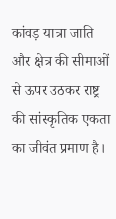कांवड़ यात्रा जाति और क्षेत्र की सीमाओं से ऊपर उठकर राष्ट्र की सांस्कृतिक एकता का जीवंत प्रमाण है।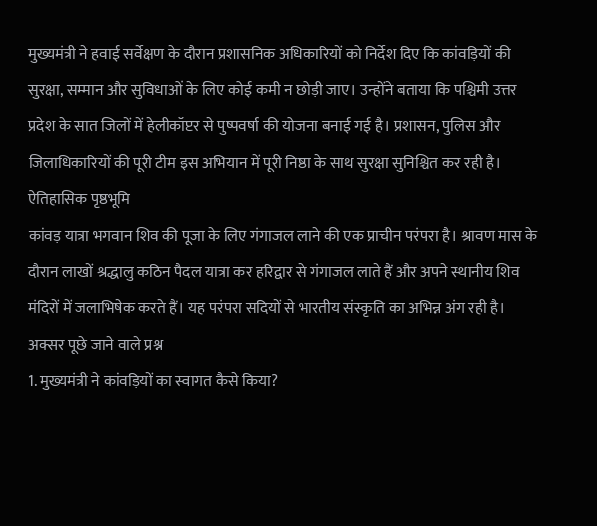मुख्यमंत्री ने हवाई सर्वेक्षण के दौरान प्रशासनिक अधिकारियों को निर्देश दिए कि कांवड़ियों की सुरक्षा, सम्मान और सुविधाओं के लिए कोई कमी न छोड़ी जाए। उन्होंने बताया कि पश्चिमी उत्तर प्रदेश के सात जिलों में हेलीकॉप्टर से पुष्पवर्षा की योजना बनाई गई है। प्रशासन, पुलिस और जिलाधिकारियों की पूरी टीम इस अभियान में पूरी निष्ठा के साथ सुरक्षा सुनिश्चित कर रही है।
ऐतिहासिक पृष्ठभूमि
कांवड़ यात्रा भगवान शिव की पूजा के लिए गंगाजल लाने की एक प्राचीन परंपरा है। श्रावण मास के दौरान लाखों श्रद्धालु कठिन पैदल यात्रा कर हरिद्वार से गंगाजल लाते हैं और अपने स्थानीय शिव मंदिरों में जलाभिषेक करते हैं। यह परंपरा सदियों से भारतीय संस्कृति का अभिन्न अंग रही है।
अक्सर पूछे जाने वाले प्रश्न
1. मुख्यमंत्री ने कांवड़ियों का स्वागत कैसे किया?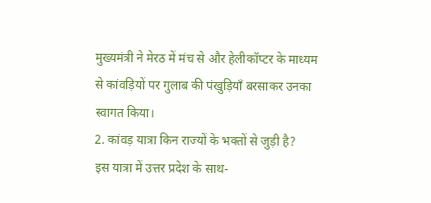मुख्यमंत्री ने मेरठ में मंच से और हेलीकॉप्टर के माध्यम से कांवड़ियों पर गुलाब की पंखुड़ियाँ बरसाकर उनका स्वागत किया।
2. कांवड़ यात्रा किन राज्यों के भक्तों से जुड़ी है?
इस यात्रा में उत्तर प्रदेश के साथ-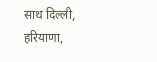साथ दिल्ली, हरियाणा,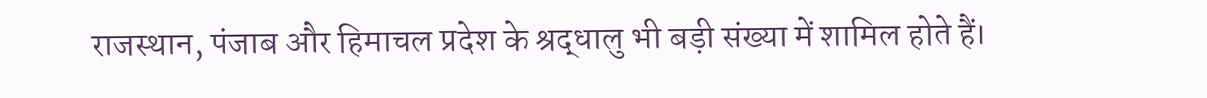राजस्थान, पंजाब और हिमाचल प्रदेश के श्रद्धालु भी बड़ी संख्या में शामिल होते हैं।